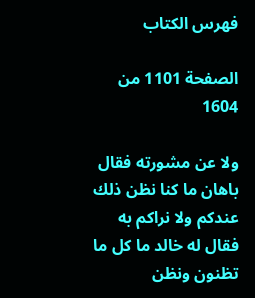فهرس الكتاب

الصفحة 1101 من 1604

ولا عن مشورته فقال باهان ما كنا نظن ذلك عندكم ولا نراكم به فقال له خالد ما كل ما تظنون ونظن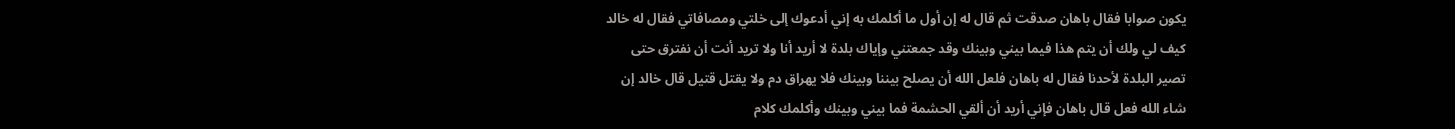يكون صوابا فقال باهان صدقت ثم قال له إن أول ما أكلمك به إني أدعوك إلى خلتي ومصافاتي فقال له خالد كيف لي ولك أن يتم هذا فيما بيني وبينك وقد جمعتني وإياك بلدة لا أريد أنا ولا تريد أنت أن نفترق حتى تصير البلدة لأحدنا فقال له باهان فلعل الله أن يصلح بيننا وبينك فلا يهراق دم ولا يقتل قتيل قال خالد إن شاء الله فعل قال باهان فإني أريد أن ألقي الحشمة فما بيني وبينك وأكلمك كلام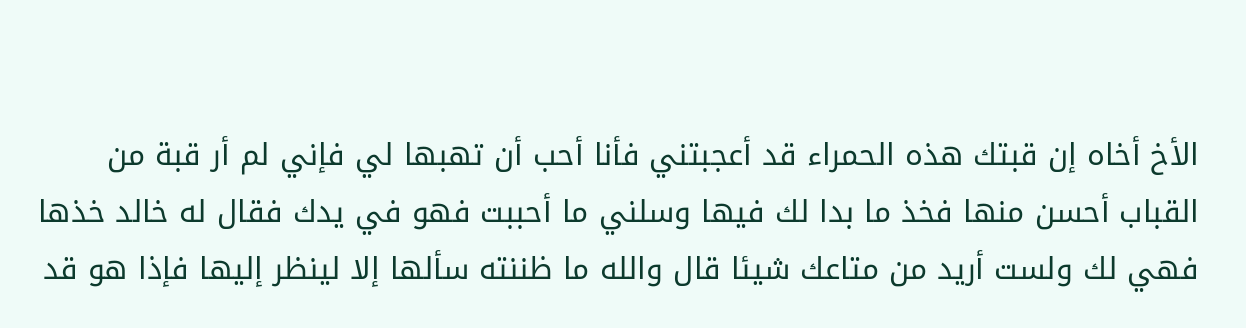الأخ أخاه إن قبتك هذه الحمراء قد أعجبتني فأنا أحب أن تهبها لي فإني لم أر قبة من القباب أحسن منها فخذ ما بدا لك فيها وسلني ما أحببت فهو في يدك فقال له خالد خذها فهي لك ولست أريد من متاعك شيئا قال والله ما ظننته سألها إلا لينظر إليها فإذا هو قد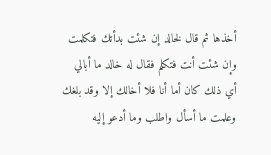أخذها ثم قال لخالد إن شئت بدأتك فتكلمت وإن شئت أنت فتكلم فقال له خالد ما أبالي أي ذلك كان أما أنا فلا أخالك إلا وقد بلغك وعلمت ما أسأل واطلب وما أدعو إليه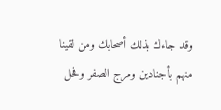وقد جاءك بذلك أصحابك ومن لقينا منهم بأجنادين ومرج الصفر وفحل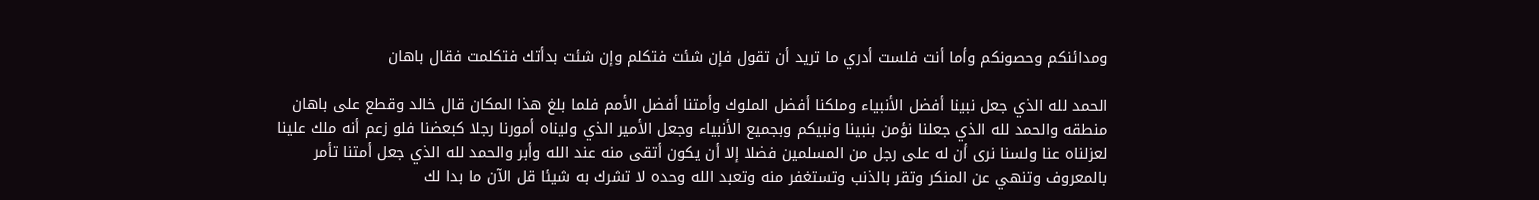ومدائنكم وحصونكم وأما أنت فلست أدري ما تريد أن تقول فإن شئت فتكلم وإن شئت بدأتك فتكلمت فقال باهان

الحمد لله الذي جعل نبينا أفضل الأنبياء وملكنا أفضل الملوك وأمتنا أفضل الأمم فلما بلغ هذا المكان قال خالد وقطع على باهان منطقه والحمد لله الذي جعلنا نؤمن بنبينا ونبيكم وبجميع الأنبياء وجعل الأمير الذي وليناه أمورنا رجلا كبعضنا فلو زعم أنه ملك علينا لعزلناه عنا ولسنا نرى أن له على رجل من المسلمين فضلا إلا أن يكون أتقى منه عند الله وأبر والحمد لله الذي جعل أمتنا تأمر بالمعروف وتنهي عن المنكر وتقر بالذنب وتستغفر منه وتعبد الله وحده لا تشرك به شيئا قل الآن ما بدا لك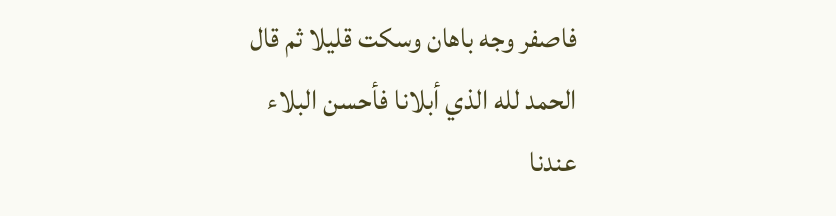فاصفر وجه باهان وسكت قليلا ثم قال الحمد لله الذي أبلانا فأحسن البلاء عندنا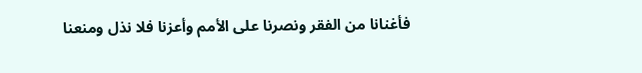فأغنانا من الفقر ونصرنا على الأمم وأعزنا فلا نذل ومنعنا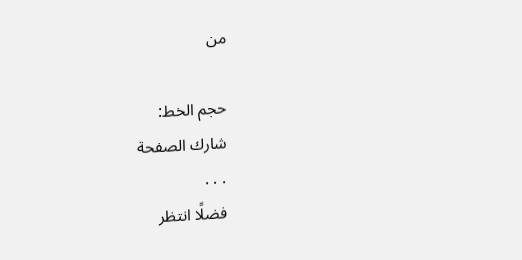من

حجم الخط:
شارك الصفحة
. . .
فضلًا انتظر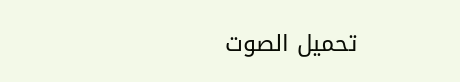تحميل الصوت